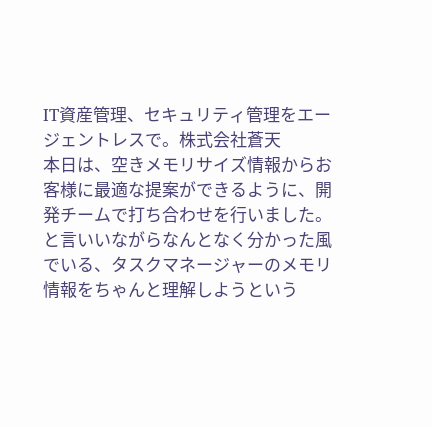IT資産管理、セキュリティ管理をエージェントレスで。株式会社蒼天
本日は、空きメモリサイズ情報からお客様に最適な提案ができるように、開発チームで打ち合わせを行いました。
と言いいながらなんとなく分かった風でいる、タスクマネージャーのメモリ情報をちゃんと理解しようという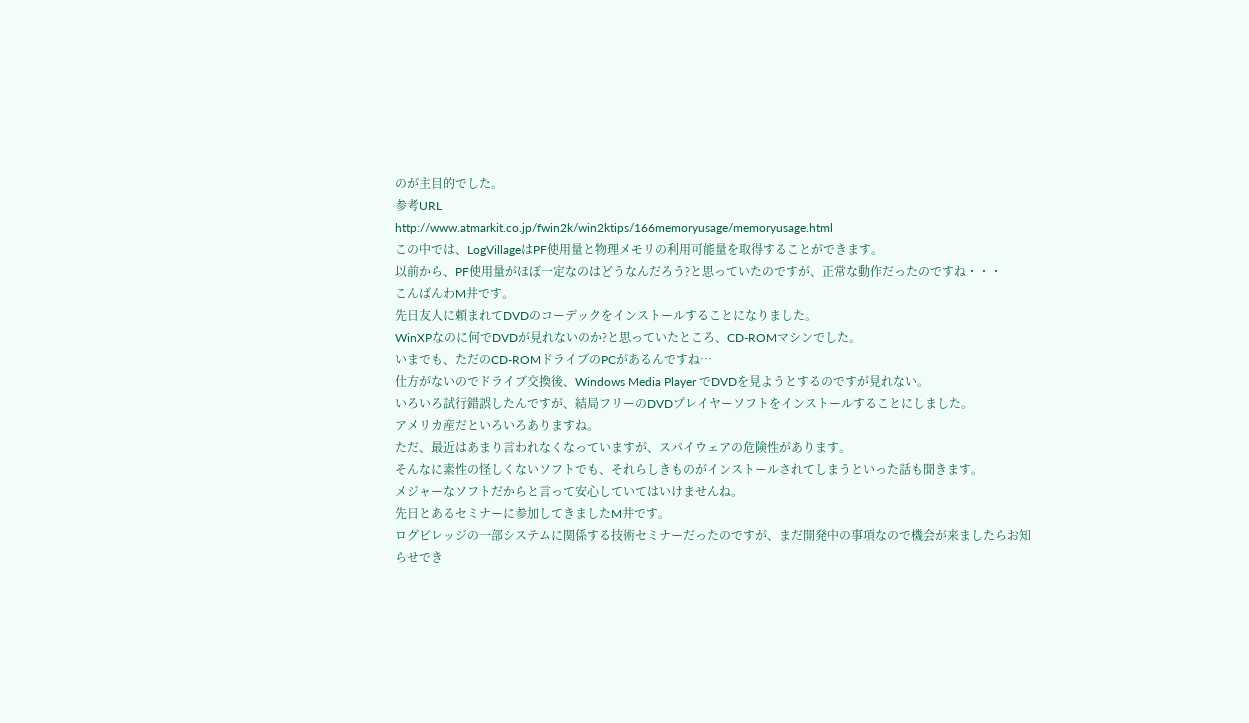のが主目的でした。
参考URL
http://www.atmarkit.co.jp/fwin2k/win2ktips/166memoryusage/memoryusage.html
この中では、LogVillageはPF使用量と物理メモリの利用可能量を取得することができます。
以前から、PF使用量がほぼ一定なのはどうなんだろう?と思っていたのですが、正常な動作だったのですね・・・
こんばんわM井です。
先日友人に頼まれてDVDのコーデックをインストールすることになりました。
WinXPなのに何でDVDが見れないのか?と思っていたところ、CD-ROMマシンでした。
いまでも、ただのCD-ROMドライブのPCがあるんですね…
仕方がないのでドライブ交換後、Windows Media Player でDVDを見ようとするのですが見れない。
いろいろ試行錯誤したんですが、結局フリーのDVDプレイヤーソフトをインストールすることにしました。
アメリカ産だといろいろありますね。
ただ、最近はあまり言われなくなっていますが、スパイウェアの危険性があります。
そんなに素性の怪しくないソフトでも、それらしきものがインストールされてしまうといった話も聞きます。
メジャーなソフトだからと言って安心していてはいけませんね。
先日とあるセミナーに参加してきましたM井です。
ログビレッジの一部システムに関係する技術セミナーだったのですが、まだ開発中の事項なので機会が来ましたらお知らせでき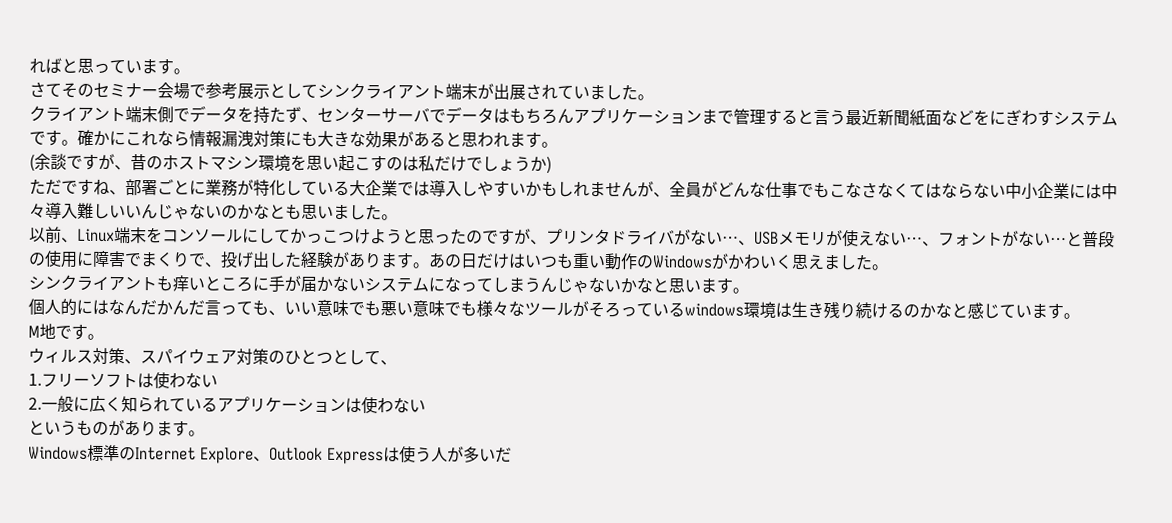ればと思っています。
さてそのセミナー会場で参考展示としてシンクライアント端末が出展されていました。
クライアント端末側でデータを持たず、センターサーバでデータはもちろんアプリケーションまで管理すると言う最近新聞紙面などをにぎわすシステムです。確かにこれなら情報漏洩対策にも大きな効果があると思われます。
(余談ですが、昔のホストマシン環境を思い起こすのは私だけでしょうか)
ただですね、部署ごとに業務が特化している大企業では導入しやすいかもしれませんが、全員がどんな仕事でもこなさなくてはならない中小企業には中々導入難しいいんじゃないのかなとも思いました。
以前、Linux端末をコンソールにしてかっこつけようと思ったのですが、プリンタドライバがない…、USBメモリが使えない…、フォントがない…と普段の使用に障害でまくりで、投げ出した経験があります。あの日だけはいつも重い動作のWindowsがかわいく思えました。
シンクライアントも痒いところに手が届かないシステムになってしまうんじゃないかなと思います。
個人的にはなんだかんだ言っても、いい意味でも悪い意味でも様々なツールがそろっているwindows環境は生き残り続けるのかなと感じています。
M地です。
ウィルス対策、スパイウェア対策のひとつとして、
1.フリーソフトは使わない
2.一般に広く知られているアプリケーションは使わない
というものがあります。
Windows標準のInternet Explore、Outlook Expressは使う人が多いだ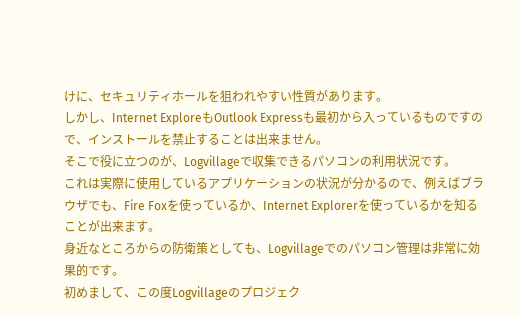けに、セキュリティホールを狙われやすい性質があります。
しかし、Internet ExploreもOutlook Expressも最初から入っているものですので、インストールを禁止することは出来ません。
そこで役に立つのが、Logvillageで収集できるパソコンの利用状況です。
これは実際に使用しているアプリケーションの状況が分かるので、例えばブラウザでも、Fire Foxを使っているか、Internet Explorerを使っているかを知ることが出来ます。
身近なところからの防衛策としても、Logvillageでのパソコン管理は非常に効果的です。
初めまして、この度Logvillageのプロジェク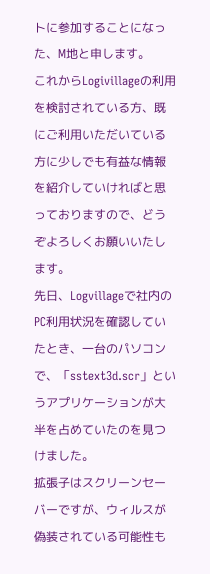トに参加することになった、M地と申します。
これからLogivillageの利用を検討されている方、既にご利用いただいている方に少しでも有益な情報を紹介していければと思っておりますので、どうぞよろしくお願いいたします。
先日、Logvillageで社内のPC利用状況を確認していたとき、一台のパソコンで、「sstext3d.scr」というアプリケーションが大半を占めていたのを見つけました。
拡張子はスクリーンセーバーですが、ウィルスが偽装されている可能性も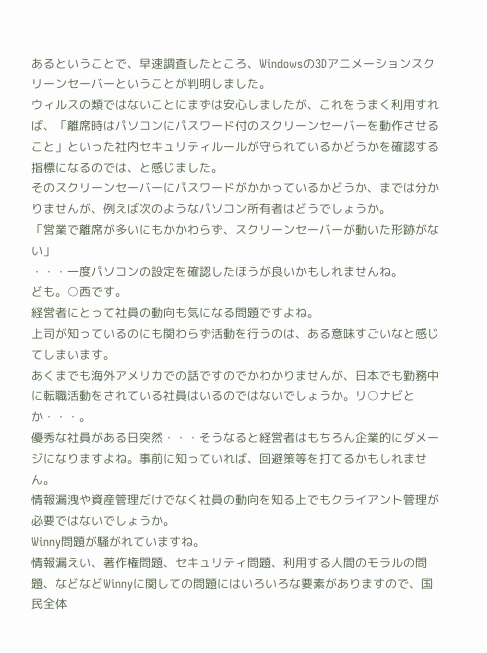あるということで、早速調査したところ、Windowsの3Dアニメーションスクリーンセーバーということが判明しました。
ウィルスの類ではないことにまずは安心しましたが、これをうまく利用すれば、「離席時はパソコンにパスワード付のスクリーンセーバーを動作させること」といった社内セキュリティルールが守られているかどうかを確認する指標になるのでは、と感じました。
そのスクリーンセーバーにパスワードがかかっているかどうか、までは分かりませんが、例えば次のようなパソコン所有者はどうでしょうか。
「営業で離席が多いにもかかわらず、スクリーンセーバーが動いた形跡がない」
・・・一度パソコンの設定を確認したほうが良いかもしれませんね。
ども。○西です。
経営者にとって社員の動向も気になる問題ですよね。
上司が知っているのにも関わらず活動を行うのは、ある意味すごいなと感じてしまいます。
あくまでも海外アメリカでの話ですのでかわかりませんが、日本でも勤務中に転職活動をされている社員はいるのではないでしょうか。リ○ナビとか・・・。
優秀な社員がある日突然・・・そうなると経営者はもちろん企業的にダメージになりますよね。事前に知っていれば、回避策等を打てるかもしれません。
情報漏洩や資産管理だけでなく社員の動向を知る上でもクライアント管理が必要ではないでしょうか。
Winny問題が騒がれていますね。
情報漏えい、著作権問題、セキュリティ問題、利用する人間のモラルの問題、などなどWinnyに関しての問題にはいろいろな要素がありますので、国民全体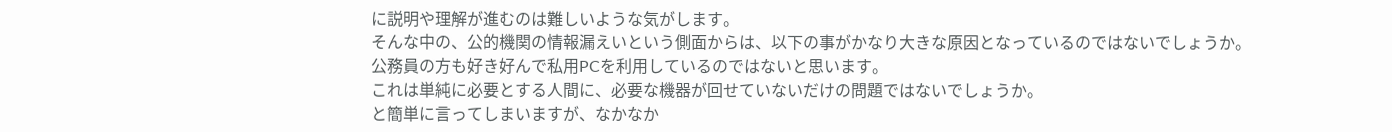に説明や理解が進むのは難しいような気がします。
そんな中の、公的機関の情報漏えいという側面からは、以下の事がかなり大きな原因となっているのではないでしょうか。
公務員の方も好き好んで私用PCを利用しているのではないと思います。
これは単純に必要とする人間に、必要な機器が回せていないだけの問題ではないでしょうか。
と簡単に言ってしまいますが、なかなか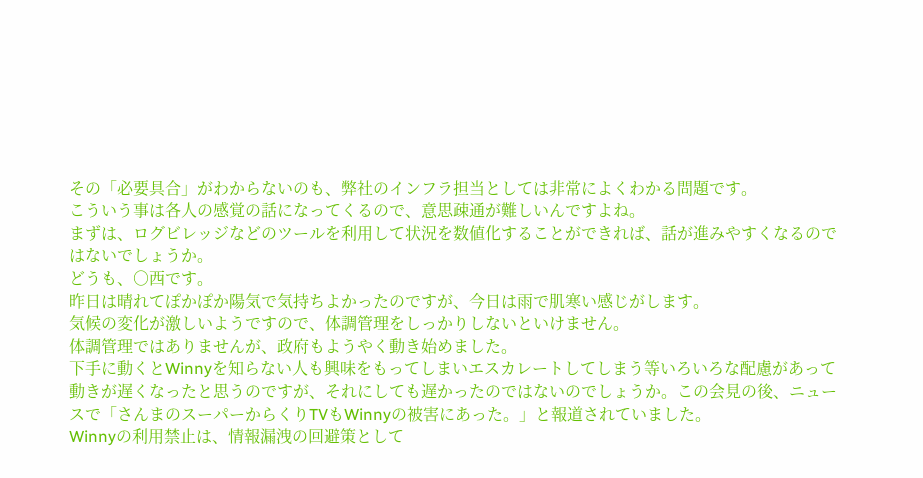その「必要具合」がわからないのも、弊社のインフラ担当としては非常によくわかる問題です。
こういう事は各人の感覚の話になってくるので、意思疎通が難しいんですよね。
まずは、ログビレッジなどのツールを利用して状況を数値化することができれば、話が進みやすくなるのではないでしょうか。
どうも、○西です。
昨日は晴れてぽかぽか陽気で気持ちよかったのですが、今日は雨で肌寒い感じがします。
気候の変化が激しいようですので、体調管理をしっかりしないといけません。
体調管理ではありませんが、政府もようやく動き始めました。
下手に動くとWinnyを知らない人も興味をもってしまいエスカレートしてしまう等いろいろな配慮があって動きが遅くなったと思うのですが、それにしても遅かったのではないのでしょうか。この会見の後、ニュースで「さんまのスーパーからくりTVもWinnyの被害にあった。」と報道されていました。
Winnyの利用禁止は、情報漏洩の回避策として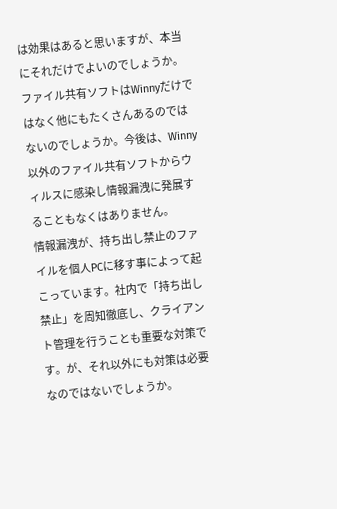は効果はあると思いますが、本当にそれだけでよいのでしょうか。ファイル共有ソフトはWinnyだけではなく他にもたくさんあるのではないのでしょうか。今後は、Winny以外のファイル共有ソフトからウィルスに感染し情報漏洩に発展することもなくはありません。
情報漏洩が、持ち出し禁止のファイルを個人PCに移す事によって起こっています。社内で「持ち出し禁止」を周知徹底し、クライアント管理を行うことも重要な対策です。が、それ以外にも対策は必要なのではないでしょうか。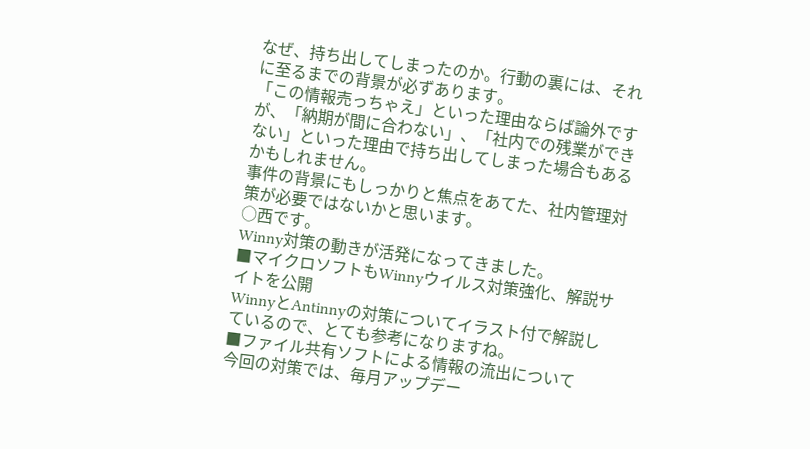なぜ、持ち出してしまったのか。行動の裏には、それに至るまでの背景が必ずあります。
「この情報売っちゃえ」といった理由ならば論外ですが、「納期が間に合わない」、「社内での残業ができない」といった理由で持ち出してしまった場合もあるかもしれません。
事件の背景にもしっかりと焦点をあてた、社内管理対策が必要ではないかと思います。
○西です。
Winny対策の動きが活発になってきました。
■マイクロソフトもWinnyウイルス対策強化、解説サイトを公開
WinnyとAntinnyの対策についてイラスト付で解説しているので、とても参考になりますね。
■ファイル共有ソフトによる情報の流出について
今回の対策では、毎月アップデー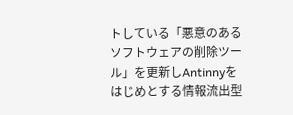トしている「悪意のあるソフトウェアの削除ツール」を更新しAntinnyをはじめとする情報流出型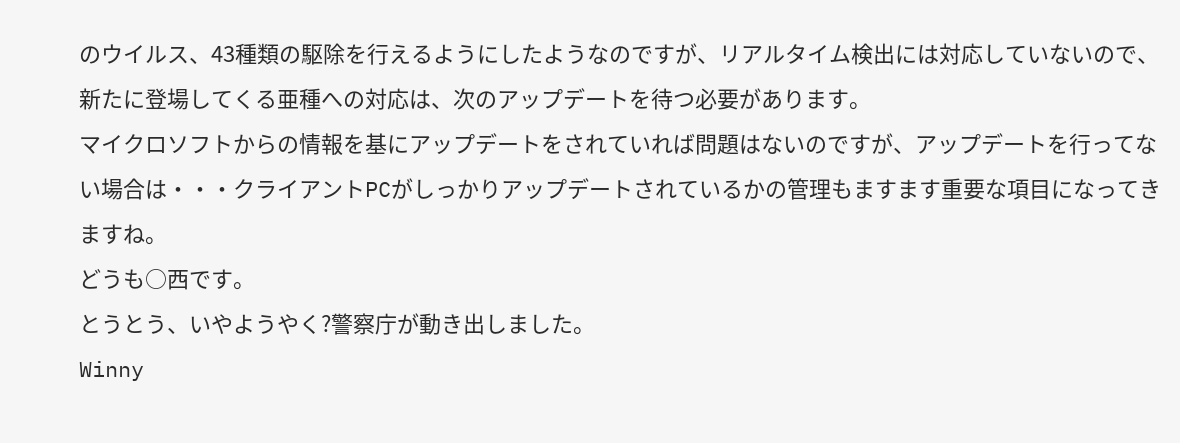のウイルス、43種類の駆除を行えるようにしたようなのですが、リアルタイム検出には対応していないので、新たに登場してくる亜種への対応は、次のアップデートを待つ必要があります。
マイクロソフトからの情報を基にアップデートをされていれば問題はないのですが、アップデートを行ってない場合は・・・クライアントPCがしっかりアップデートされているかの管理もますます重要な項目になってきますね。
どうも○西です。
とうとう、いやようやく?警察庁が動き出しました。
Winny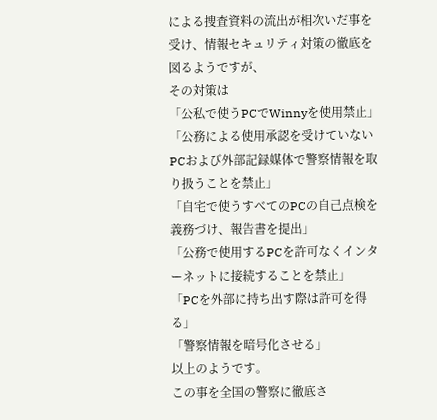による捜査資料の流出が相次いだ事を受け、情報セキュリティ対策の徹底を図るようですが、
その対策は
「公私で使うPCでWinnyを使用禁止」
「公務による使用承認を受けていないPCおよび外部記録媒体で警察情報を取り扱うことを禁止」
「自宅で使うすべてのPCの自己点検を義務づけ、報告書を提出」
「公務で使用するPCを許可なくインターネットに接続することを禁止」
「PCを外部に持ち出す際は許可を得る」
「警察情報を暗号化させる」
以上のようです。
この事を全国の警察に徹底さ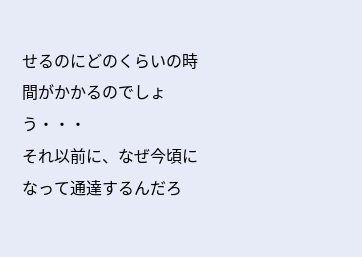せるのにどのくらいの時間がかかるのでしょう・・・
それ以前に、なぜ今頃になって通達するんだろ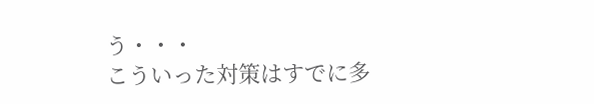う・・・
こういった対策はすでに多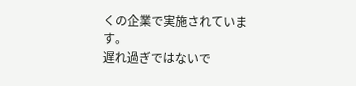くの企業で実施されています。
遅れ過ぎではないで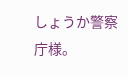しょうか警察庁様。